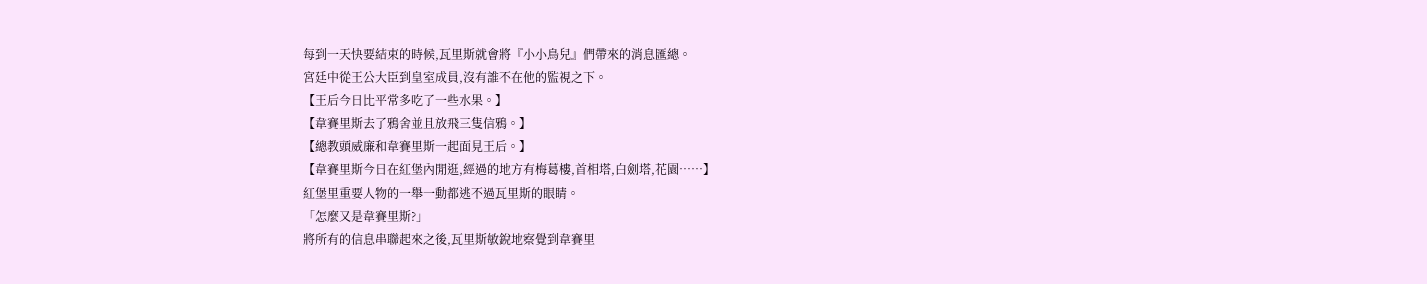每到一天快要結束的時候,瓦里斯就會將『小小鳥兒』們帶來的消息匯總。
宮廷中從王公大臣到皇室成員,沒有誰不在他的監視之下。
【王后今日比平常多吃了一些水果。】
【韋賽里斯去了鴉舍並且放飛三隻信鴉。】
【總教頭威廉和韋賽里斯一起面見王后。】
【韋賽里斯今日在紅堡內閒逛,經過的地方有梅葛樓,首相塔,白劍塔,花園……】
紅堡里重要人物的一舉一動都逃不過瓦里斯的眼睛。
「怎麼又是韋賽里斯?」
將所有的信息串聯起來之後,瓦里斯敏銳地察覺到韋賽里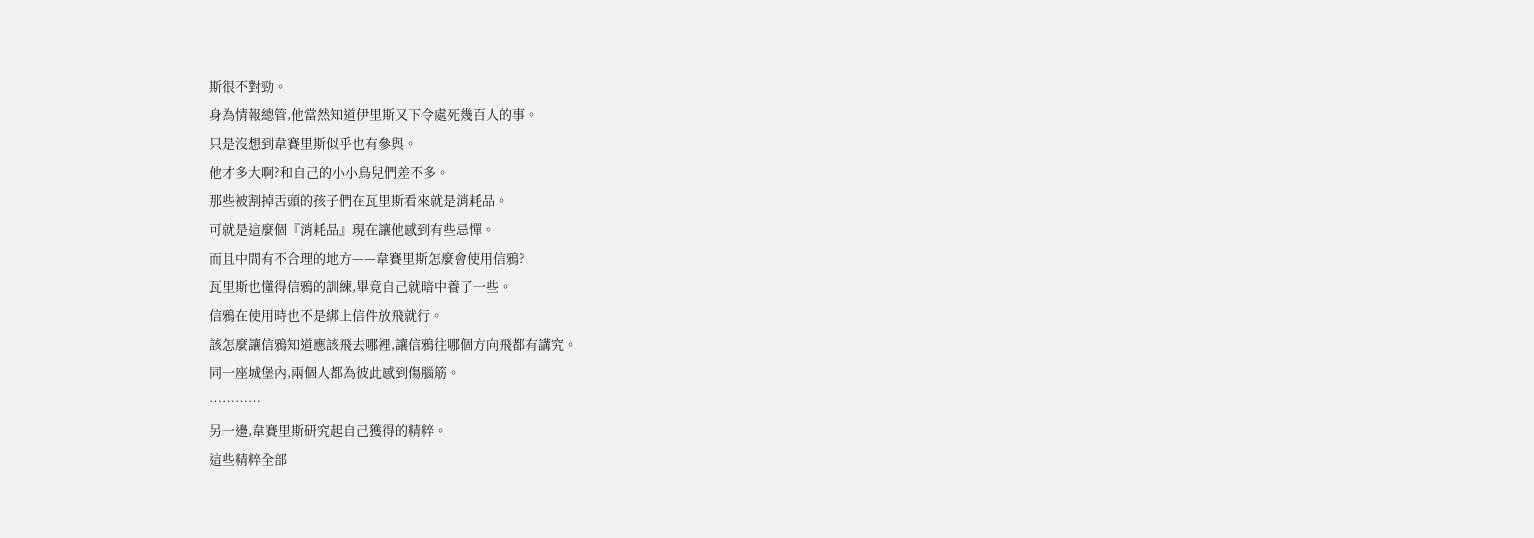斯很不對勁。
身為情報總管,他當然知道伊里斯又下令處死幾百人的事。
只是沒想到韋賽里斯似乎也有參與。
他才多大啊?和自己的小小鳥兒們差不多。
那些被割掉舌頭的孩子們在瓦里斯看來就是消耗品。
可就是這麼個『消耗品』現在讓他感到有些忌憚。
而且中間有不合理的地方——韋賽里斯怎麼會使用信鴉?
瓦里斯也懂得信鴉的訓練,畢竟自己就暗中養了一些。
信鴉在使用時也不是綁上信件放飛就行。
該怎麼讓信鴉知道應該飛去哪裡,讓信鴉往哪個方向飛都有講究。
同一座城堡內,兩個人都為彼此感到傷腦筋。
…………
另一邊,韋賽里斯研究起自己獲得的精粹。
這些精粹全部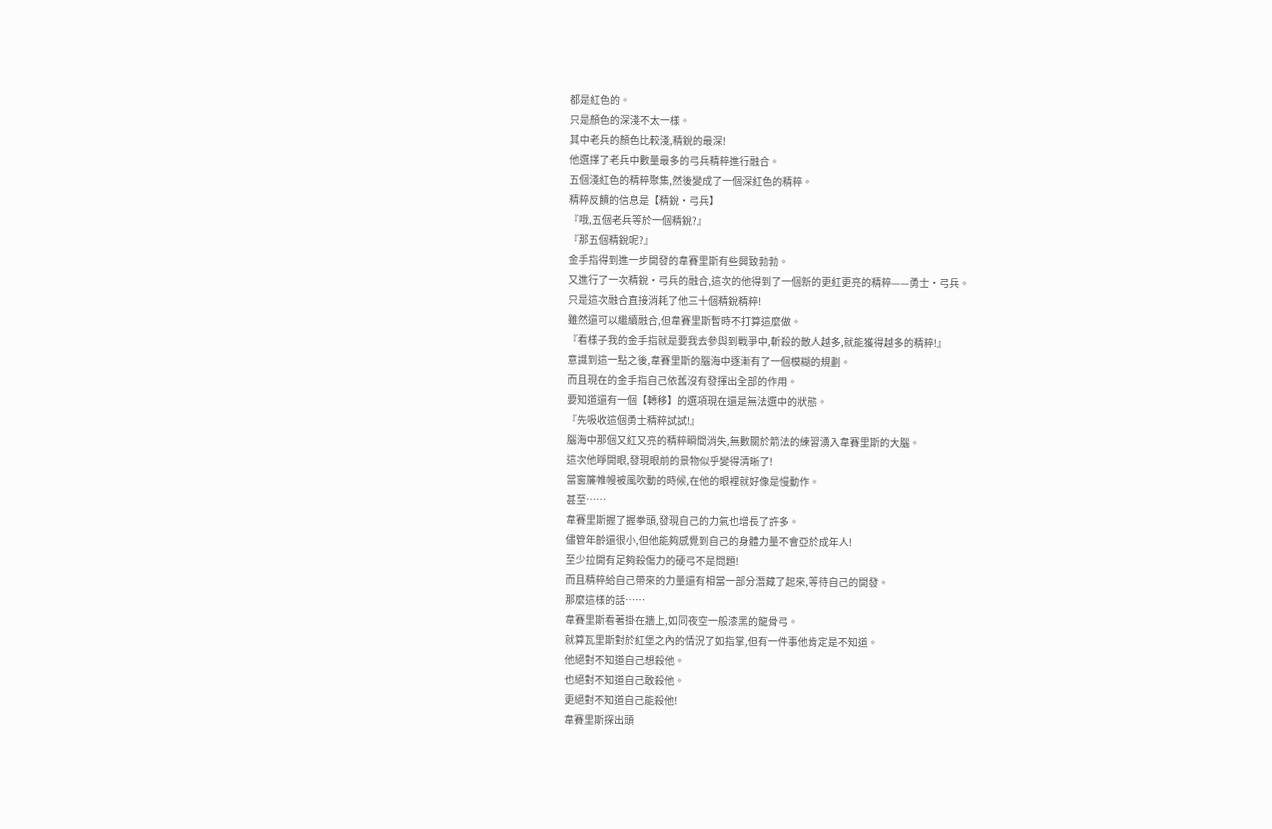都是紅色的。
只是顏色的深淺不太一樣。
其中老兵的顏色比較淺,精銳的最深!
他選擇了老兵中數量最多的弓兵精粹進行融合。
五個淺紅色的精粹聚集,然後變成了一個深紅色的精粹。
精粹反饋的信息是【精銳·弓兵】
『哦,五個老兵等於一個精銳?』
『那五個精銳呢?』
金手指得到進一步開發的韋賽里斯有些興致勃勃。
又進行了一次精銳·弓兵的融合,這次的他得到了一個新的更紅更亮的精粹——勇士·弓兵。
只是這次融合直接消耗了他三十個精銳精粹!
雖然還可以繼續融合,但韋賽里斯暫時不打算這麼做。
『看樣子我的金手指就是要我去參與到戰爭中,斬殺的敵人越多,就能獲得越多的精粹!』
意識到這一點之後,韋賽里斯的腦海中逐漸有了一個模糊的規劃。
而且現在的金手指自己依舊沒有發揮出全部的作用。
要知道還有一個【轉移】的選項現在還是無法選中的狀態。
『先吸收這個勇士精粹試試!』
腦海中那個又紅又亮的精粹瞬間消失,無數關於箭法的練習湧入韋賽里斯的大腦。
這次他睜開眼,發現眼前的景物似乎變得清晰了!
當窗簾帷幔被風吹動的時候,在他的眼裡就好像是慢動作。
甚至……
韋賽里斯握了握拳頭,發現自己的力氣也增長了許多。
儘管年齡還很小,但他能夠感覺到自己的身體力量不會亞於成年人!
至少拉開有足夠殺傷力的硬弓不是問題!
而且精粹給自己帶來的力量還有相當一部分潛藏了起來,等待自己的開發。
那麼這樣的話……
韋賽里斯看著掛在牆上,如同夜空一般漆黑的龍骨弓。
就算瓦里斯對於紅堡之內的情況了如指掌,但有一件事他肯定是不知道。
他絕對不知道自己想殺他。
也絕對不知道自己敢殺他。
更絕對不知道自己能殺他!
韋賽里斯探出頭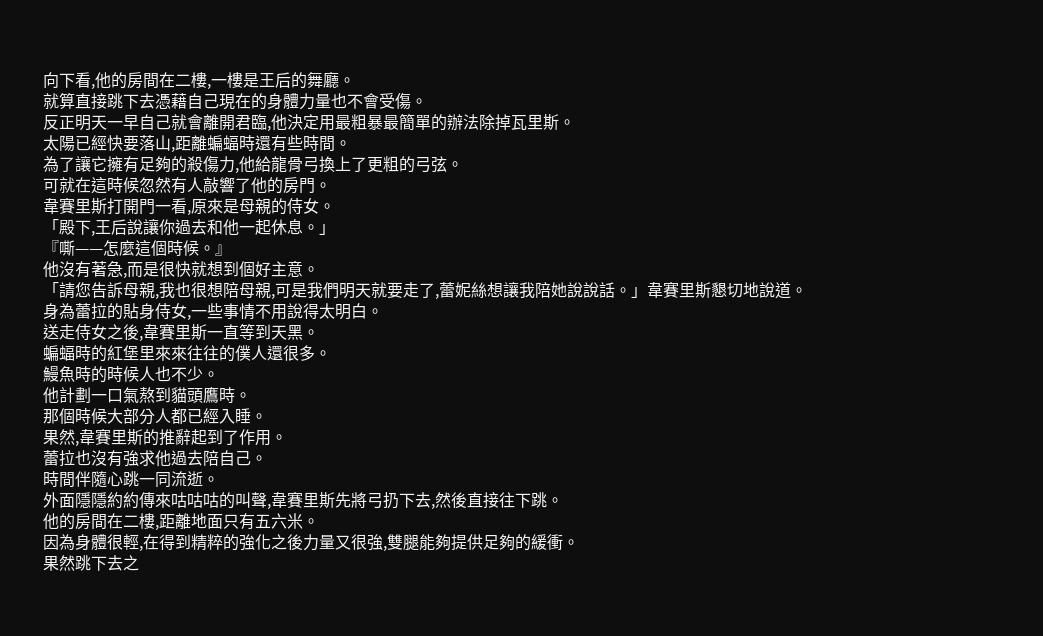向下看,他的房間在二樓,一樓是王后的舞廳。
就算直接跳下去憑藉自己現在的身體力量也不會受傷。
反正明天一早自己就會離開君臨,他決定用最粗暴最簡單的辦法除掉瓦里斯。
太陽已經快要落山,距離蝙蝠時還有些時間。
為了讓它擁有足夠的殺傷力,他給龍骨弓換上了更粗的弓弦。
可就在這時候忽然有人敲響了他的房門。
韋賽里斯打開門一看,原來是母親的侍女。
「殿下,王后說讓你過去和他一起休息。」
『嘶——怎麼這個時候。』
他沒有著急,而是很快就想到個好主意。
「請您告訴母親,我也很想陪母親,可是我們明天就要走了,蕾妮絲想讓我陪她說說話。」韋賽里斯懇切地說道。
身為蕾拉的貼身侍女,一些事情不用說得太明白。
送走侍女之後,韋賽里斯一直等到天黑。
蝙蝠時的紅堡里來來往往的僕人還很多。
鰻魚時的時候人也不少。
他計劃一口氣熬到貓頭鷹時。
那個時候大部分人都已經入睡。
果然,韋賽里斯的推辭起到了作用。
蕾拉也沒有強求他過去陪自己。
時間伴隨心跳一同流逝。
外面隱隱約約傳來咕咕咕的叫聲,韋賽里斯先將弓扔下去,然後直接往下跳。
他的房間在二樓,距離地面只有五六米。
因為身體很輕,在得到精粹的強化之後力量又很強,雙腿能夠提供足夠的緩衝。
果然跳下去之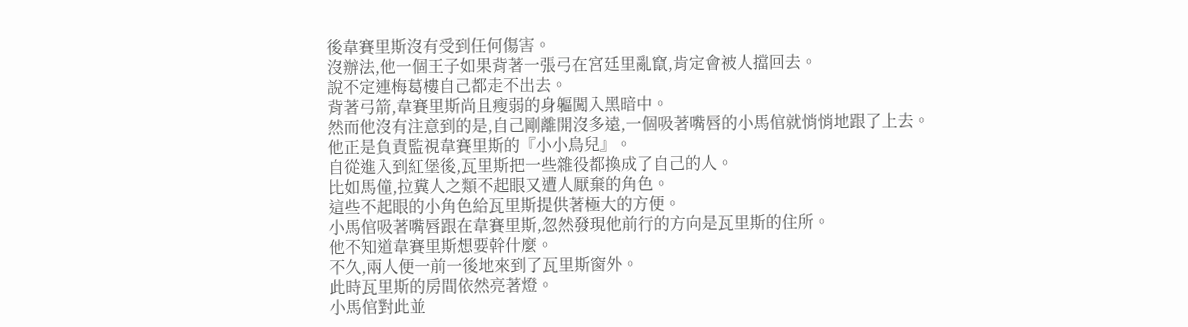後韋賽里斯沒有受到任何傷害。
沒辦法,他一個王子如果背著一張弓在宮廷里亂竄,肯定會被人擋回去。
說不定連梅葛樓自己都走不出去。
背著弓箭,韋賽里斯尚且瘦弱的身軀闖入黑暗中。
然而他沒有注意到的是,自己剛離開沒多遠,一個吸著嘴唇的小馬倌就悄悄地跟了上去。
他正是負責監視韋賽里斯的『小小鳥兒』。
自從進入到紅堡後,瓦里斯把一些雜役都換成了自己的人。
比如馬僮,拉糞人之類不起眼又遭人厭棄的角色。
這些不起眼的小角色給瓦里斯提供著極大的方便。
小馬倌吸著嘴唇跟在韋賽里斯,忽然發現他前行的方向是瓦里斯的住所。
他不知道韋賽里斯想要幹什麼。
不久,兩人便一前一後地來到了瓦里斯窗外。
此時瓦里斯的房間依然亮著燈。
小馬倌對此並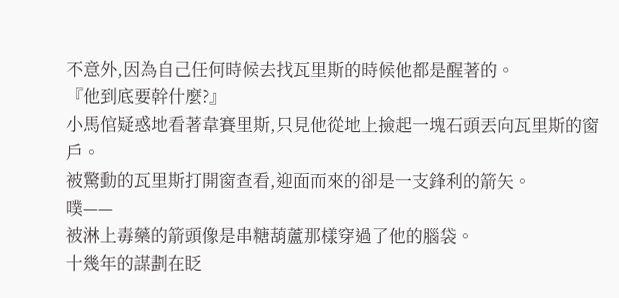不意外,因為自己任何時候去找瓦里斯的時候他都是醒著的。
『他到底要幹什麼?』
小馬倌疑惑地看著韋賽里斯,只見他從地上撿起一塊石頭丟向瓦里斯的窗戶。
被驚動的瓦里斯打開窗查看,迎面而來的卻是一支鋒利的箭矢。
噗——
被淋上毒藥的箭頭像是串糖葫蘆那樣穿過了他的腦袋。
十幾年的謀劃在眨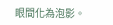眼間化為泡影。